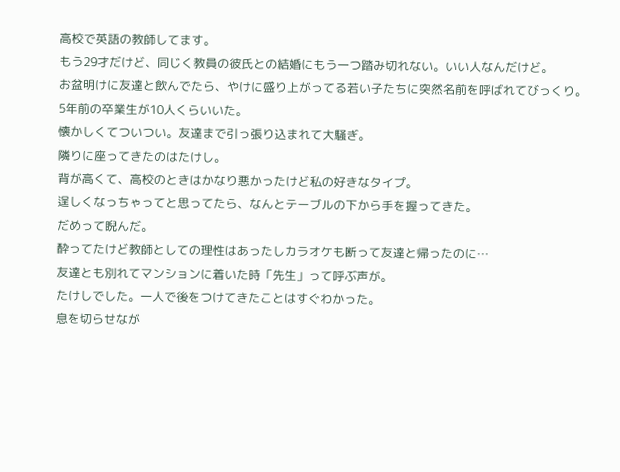高校で英語の教師してます。
もう29才だけど、同じく教員の彼氏との結婚にもう一つ踏み切れない。いい人なんだけど。
お盆明けに友達と飲んでたら、やけに盛り上がってる若い子たちに突然名前を呼ばれてびっくり。
5年前の卒業生が10人くらいいた。
懐かしくてついつい。友達まで引っ張り込まれて大騒ぎ。
隣りに座ってきたのはたけし。
背が高くて、高校のときはかなり悪かったけど私の好きなタイプ。
逞しくなっちゃってと思ってたら、なんとテーブルの下から手を握ってきた。
だめって睨んだ。
酔ってたけど教師としての理性はあったしカラオケも断って友達と帰ったのに…
友達とも別れてマンションに着いた時「先生」って呼ぶ声が。
たけしでした。一人で後をつけてきたことはすぐわかった。
息を切らせなが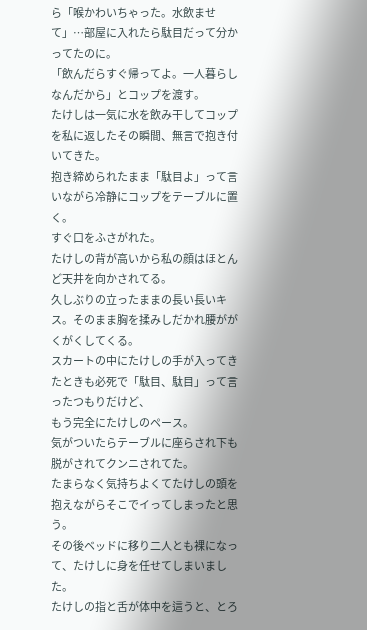ら「喉かわいちゃった。水飲ませて」…部屋に入れたら駄目だって分かってたのに。
「飲んだらすぐ帰ってよ。一人暮らしなんだから」とコップを渡す。
たけしは一気に水を飲み干してコップを私に返したその瞬間、無言で抱き付いてきた。
抱き締められたまま「駄目よ」って言いながら冷静にコップをテーブルに置く。
すぐ口をふさがれた。
たけしの背が高いから私の顔はほとんど天井を向かされてる。
久しぶりの立ったままの長い長いキス。そのまま胸を揉みしだかれ腰ががくがくしてくる。
スカートの中にたけしの手が入ってきたときも必死で「駄目、駄目」って言ったつもりだけど、
もう完全にたけしのペース。
気がついたらテーブルに座らされ下も脱がされてクンニされてた。
たまらなく気持ちよくてたけしの頭を抱えながらそこでイってしまったと思う。
その後ベッドに移り二人とも裸になって、たけしに身を任せてしまいました。
たけしの指と舌が体中を這うと、とろ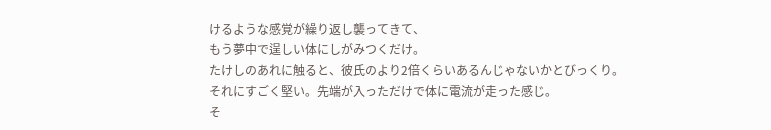けるような感覚が繰り返し襲ってきて、
もう夢中で逞しい体にしがみつくだけ。
たけしのあれに触ると、彼氏のより2倍くらいあるんじゃないかとびっくり。
それにすごく堅い。先端が入っただけで体に電流が走った感じ。
そ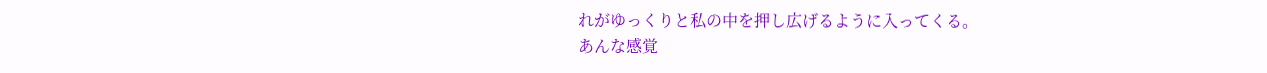れがゆっくりと私の中を押し広げるように入ってくる。
あんな感覚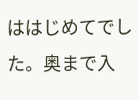ははじめてでした。奥まで入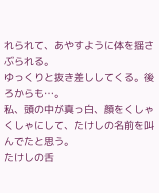れられて、あやすように体を揺さぶられる。
ゆっくりと抜き差ししてくる。後ろからも…。
私、頭の中が真っ白、顔をくしゃくしゃにして、たけしの名前を叫んでたと思う。
たけしの舌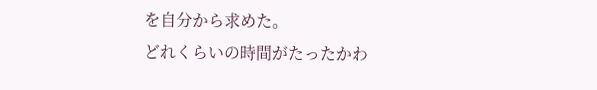を自分から求めた。
どれくらいの時間がたったかわ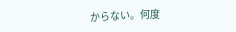からない。何度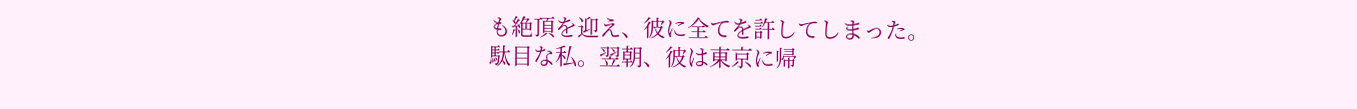も絶頂を迎え、彼に全てを許してしまった。
駄目な私。翌朝、彼は東京に帰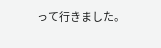って行きました。